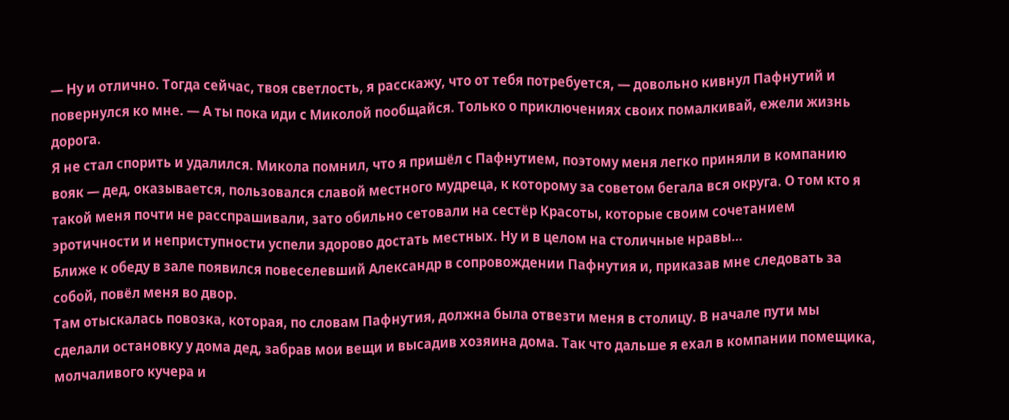— Ну и отлично. Тогда сейчас, твоя светлость, я расскажу, что от тебя потребуется, — довольно кивнул Пафнутий и повернулся ко мне. — А ты пока иди с Миколой пообщайся. Только о приключениях своих помалкивай, ежели жизнь дорога.
Я не стал спорить и удалился. Микола помнил, что я пришёл с Пафнутием, поэтому меня легко приняли в компанию вояк — дед, оказывается, пользовался славой местного мудреца, к которому за советом бегала вся округа. О том кто я такой меня почти не расспрашивали, зато обильно сетовали на сестёр Красоты, которые своим сочетанием эротичности и неприступности успели здорово достать местных. Ну и в целом на столичные нравы…
Ближе к обеду в зале появился повеселевший Александр в сопровождении Пафнутия и, приказав мне следовать за собой, повёл меня во двор.
Там отыскалась повозка, которая, по словам Пафнутия, должна была отвезти меня в столицу. В начале пути мы сделали остановку у дома дед, забрав мои вещи и высадив хозяина дома. Так что дальше я ехал в компании помещика, молчаливого кучера и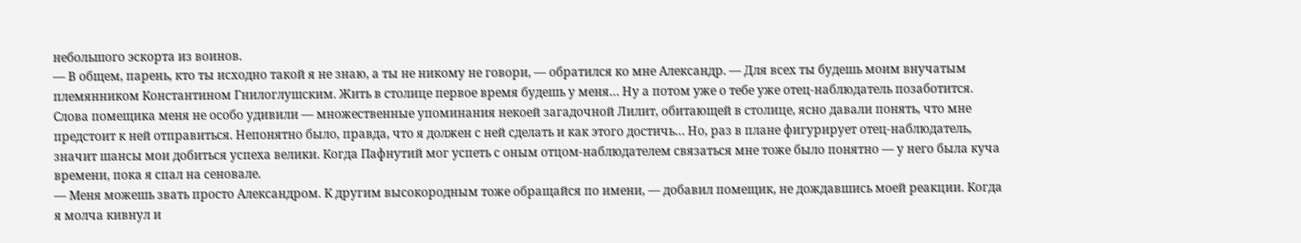небольшого эскорта из воинов.
— В общем, парень, кто ты исходно такой я не знаю, а ты не никому не говори, — обратился ко мне Александр. — Для всех ты будешь моим внучатым племянником Константином Гнилоглушским. Жить в столице первое время будешь у меня… Ну а потом уже о тебе уже отец-наблюдатель позаботится.
Слова помещика меня не особо удивили — множественные упоминания некоей загадочной Лилит, обитающей в столице, ясно давали понять, что мне предстоит к ней отправиться. Непонятно было, правда, что я должен с ней сделать и как этого достичь… Но, раз в плане фигурирует отец-наблюдатель, значит шансы мои добиться успеха велики. Когда Пафнутий мог успеть с оным отцом-наблюдателем связаться мне тоже было понятно — у него была куча времени, пока я спал на сеновале.
— Меня можешь звать просто Александром. К другим высокородным тоже обращайся по имени, — добавил помещик, не дождавшись моей реакции. Когда я молча кивнул и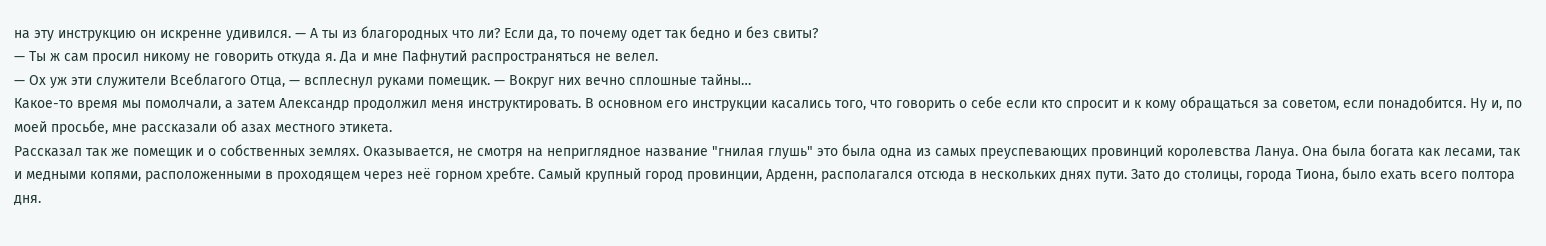на эту инструкцию он искренне удивился. — А ты из благородных что ли? Если да, то почему одет так бедно и без свиты?
— Ты ж сам просил никому не говорить откуда я. Да и мне Пафнутий распространяться не велел.
— Ох уж эти служители Всеблагого Отца, — всплеснул руками помещик. — Вокруг них вечно сплошные тайны…
Какое-то время мы помолчали, а затем Александр продолжил меня инструктировать. В основном его инструкции касались того, что говорить о себе если кто спросит и к кому обращаться за советом, если понадобится. Ну и, по моей просьбе, мне рассказали об азах местного этикета.
Рассказал так же помещик и о собственных землях. Оказывается, не смотря на неприглядное название "гнилая глушь" это была одна из самых преуспевающих провинций королевства Лануа. Она была богата как лесами, так и медными копями, расположенными в проходящем через неё горном хребте. Самый крупный город провинции, Арденн, располагался отсюда в нескольких днях пути. Зато до столицы, города Тиона, было ехать всего полтора дня.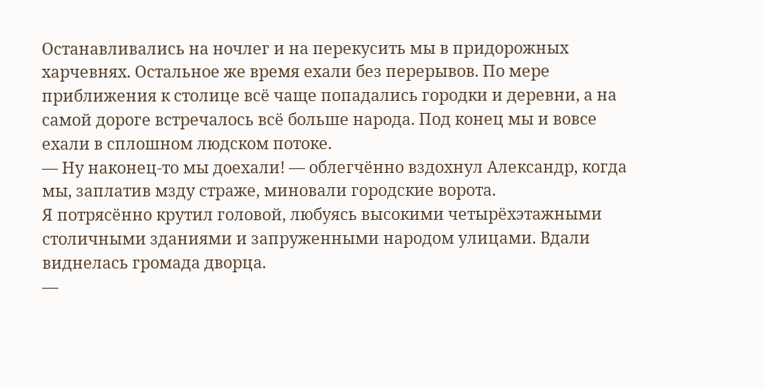Останавливались на ночлег и на перекусить мы в придорожных харчевнях. Остальное же время ехали без перерывов. По мере приближения к столице всё чаще попадались городки и деревни, а на самой дороге встречалось всё больше народа. Под конец мы и вовсе ехали в сплошном людском потоке.
— Ну наконец-то мы доехали! — облегчённо вздохнул Александр, когда мы, заплатив мзду страже, миновали городские ворота.
Я потрясённо крутил головой, любуясь высокими четырёхэтажными столичными зданиями и запруженными народом улицами. Вдали виднелась громада дворца.
—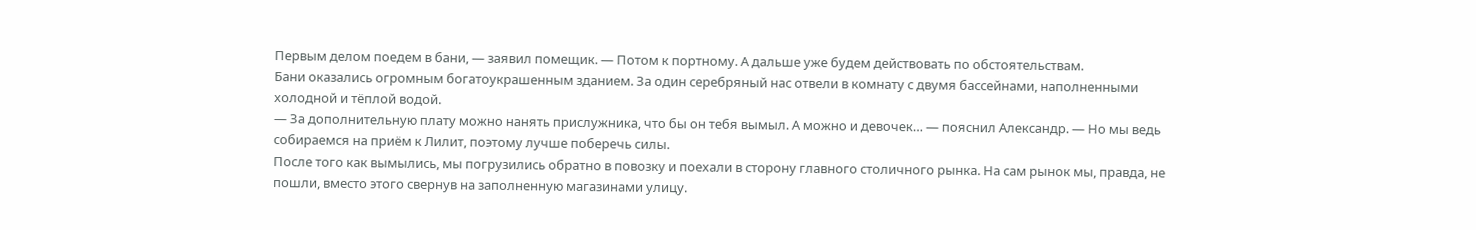Первым делом поедем в бани, — заявил помещик. — Потом к портному. А дальше уже будем действовать по обстоятельствам.
Бани оказались огромным богатоукрашенным зданием. За один серебряный нас отвели в комнату с двумя бассейнами, наполненными холодной и тёплой водой.
— За дополнительную плату можно нанять прислужника, что бы он тебя вымыл. А можно и девочек… — пояснил Александр. — Но мы ведь собираемся на приём к Лилит, поэтому лучше поберечь силы.
После того как вымылись, мы погрузились обратно в повозку и поехали в сторону главного столичного рынка. На сам рынок мы, правда, не пошли, вместо этого свернув на заполненную магазинами улицу.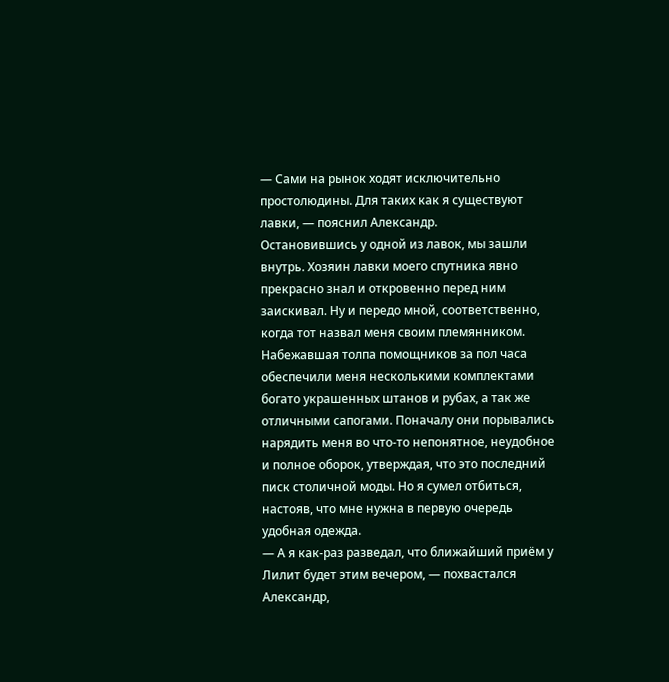— Сами на рынок ходят исключительно простолюдины. Для таких как я существуют лавки, — пояснил Александр.
Остановившись у одной из лавок, мы зашли внутрь. Хозяин лавки моего спутника явно прекрасно знал и откровенно перед ним заискивал. Ну и передо мной, соответственно, когда тот назвал меня своим племянником.
Набежавшая толпа помощников за пол часа обеспечили меня несколькими комплектами богато украшенных штанов и рубах, а так же отличными сапогами. Поначалу они порывались нарядить меня во что-то непонятное, неудобное и полное оборок, утверждая, что это последний писк столичной моды. Но я сумел отбиться, настояв, что мне нужна в первую очередь удобная одежда.
— А я как-раз разведал, что ближайший приём у Лилит будет этим вечером, — похвастался Александр,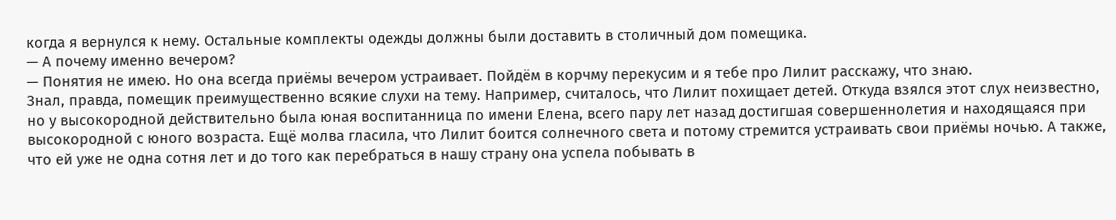когда я вернулся к нему. Остальные комплекты одежды должны были доставить в столичный дом помещика.
— А почему именно вечером?
— Понятия не имею. Но она всегда приёмы вечером устраивает. Пойдём в корчму перекусим и я тебе про Лилит расскажу, что знаю.
Знал, правда, помещик преимущественно всякие слухи на тему. Например, считалось, что Лилит похищает детей. Откуда взялся этот слух неизвестно, но у высокородной действительно была юная воспитанница по имени Елена, всего пару лет назад достигшая совершеннолетия и находящаяся при высокородной с юного возраста. Ещё молва гласила, что Лилит боится солнечного света и потому стремится устраивать свои приёмы ночью. А также, что ей уже не одна сотня лет и до того как перебраться в нашу страну она успела побывать в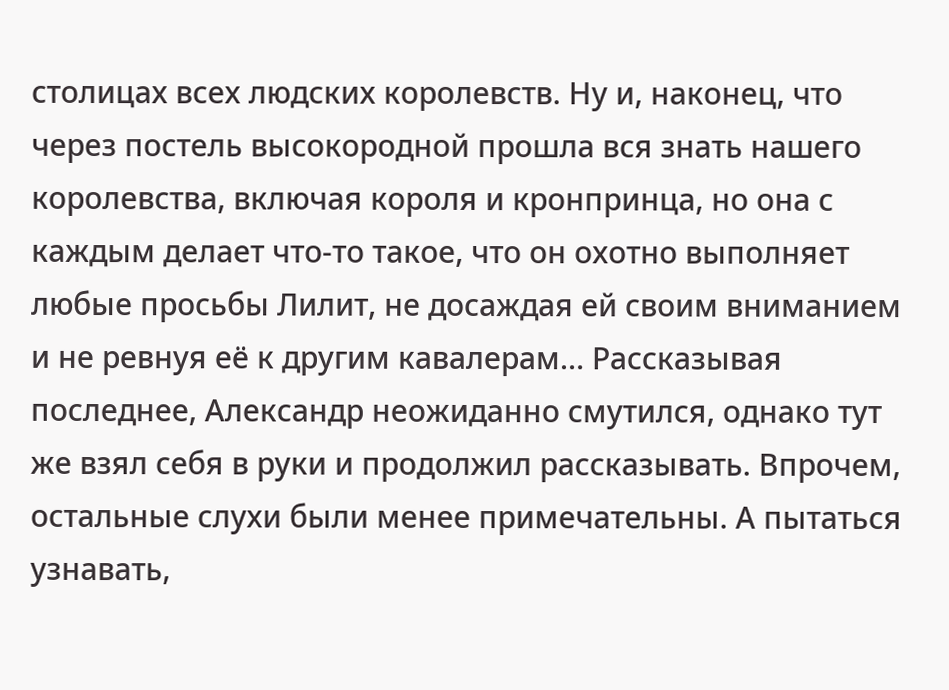столицах всех людских королевств. Ну и, наконец, что через постель высокородной прошла вся знать нашего королевства, включая короля и кронпринца, но она с каждым делает что-то такое, что он охотно выполняет любые просьбы Лилит, не досаждая ей своим вниманием и не ревнуя её к другим кавалерам… Рассказывая последнее, Александр неожиданно смутился, однако тут же взял себя в руки и продолжил рассказывать. Впрочем, остальные слухи были менее примечательны. А пытаться узнавать,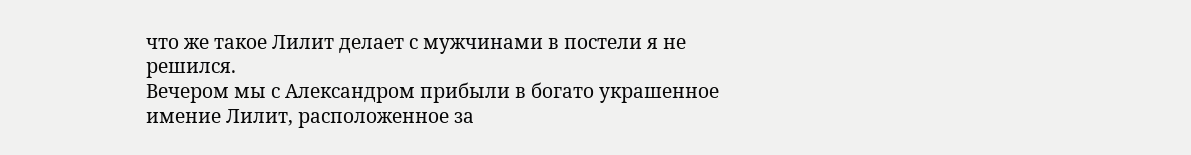что же такое Лилит делает с мужчинами в постели я не решился.
Вечером мы с Александром прибыли в богато украшенное имение Лилит, расположенное за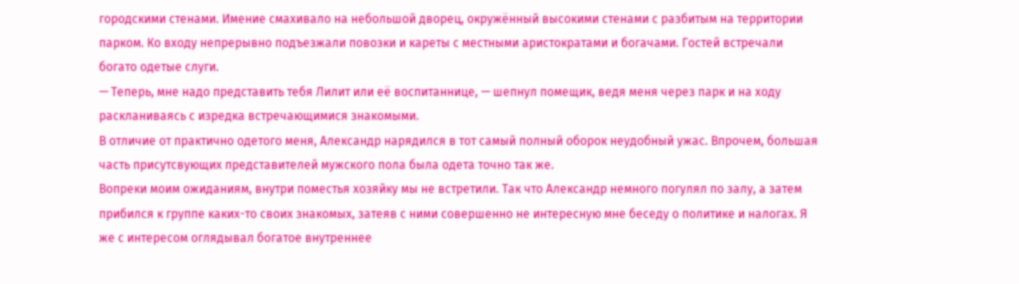городскими стенами. Имение смахивало на небольшой дворец, окружённый высокими стенами с разбитым на территории парком. Ко входу непрерывно подъезжали повозки и кареты с местными аристократами и богачами. Гостей встречали богато одетые слуги.
— Теперь, мне надо представить тебя Лилит или её воспитаннице, — шепнул помещик, ведя меня через парк и на ходу раскланиваясь с изредка встречающимися знакомыми.
В отличие от практично одетого меня, Александр нарядился в тот самый полный оборок неудобный ужас. Впрочем, большая часть присутсвующих представителей мужского пола была одета точно так же.
Вопреки моим ожиданиям, внутри поместья хозяйку мы не встретили. Так что Александр немного погулял по залу, а затем прибился к группе каких-то своих знакомых, затеяв с ними совершенно не интересную мне беседу о политике и налогах. Я же с интересом оглядывал богатое внутреннее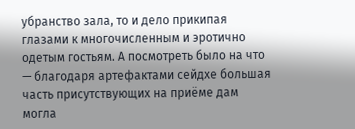убранство зала, то и дело прикипая глазами к многочисленным и эротично одетым гостьям. А посмотреть было на что — благодаря артефактами сейдхе большая часть присутствующих на приёме дам могла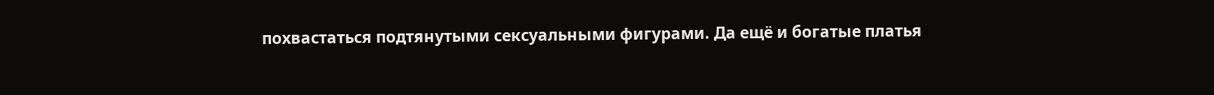похвастаться подтянутыми сексуальными фигурами. Да ещё и богатые платья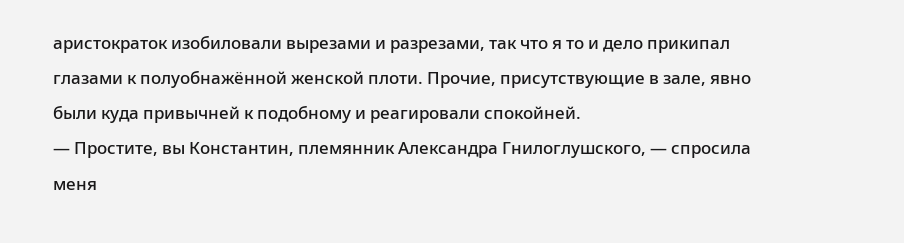аристократок изобиловали вырезами и разрезами, так что я то и дело прикипал глазами к полуобнажённой женской плоти. Прочие, присутствующие в зале, явно были куда привычней к подобному и реагировали спокойней.
— Простите, вы Константин, племянник Александра Гнилоглушского, — спросила меня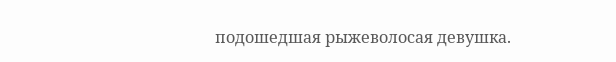подошедшая рыжеволосая девушка.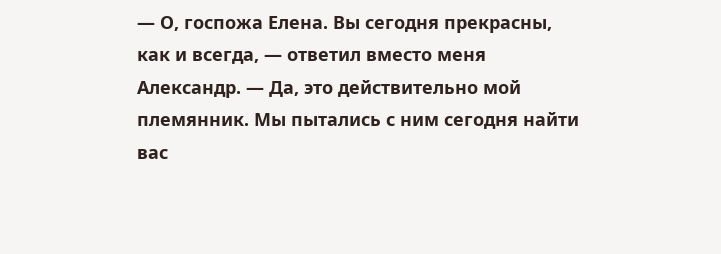— О, госпожа Елена. Вы сегодня прекрасны, как и всегда, — ответил вместо меня Александр. — Да, это действительно мой племянник. Мы пытались с ним сегодня найти вас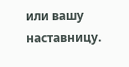или вашу наставницу.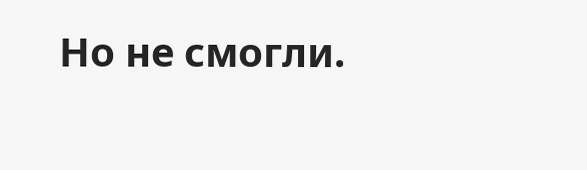Но не смогли.